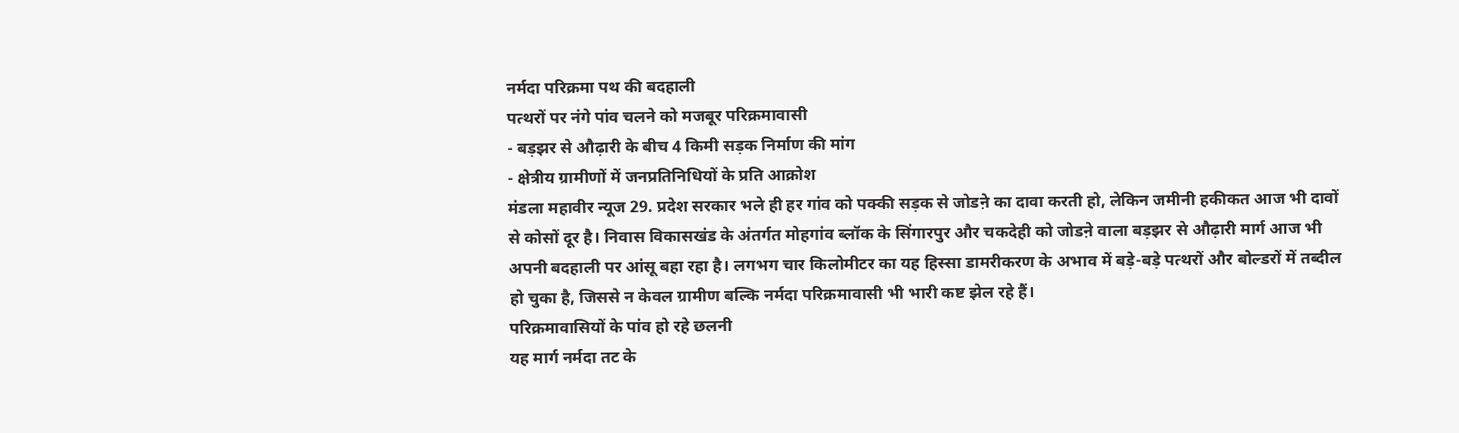नर्मदा परिक्रमा पथ की बदहाली
पत्थरों पर नंगे पांव चलने को मजबूर परिक्रमावासी
- बड़झर से औढ़ारी के बीच 4 किमी सड़क निर्माण की मांग
- क्षेत्रीय ग्रामीणों में जनप्रतिनिधियों के प्रति आक्रोश
मंडला महावीर न्यूज 29. प्रदेश सरकार भले ही हर गांव को पक्की सड़क से जोडऩे का दावा करती हो, लेकिन जमीनी हकीकत आज भी दावों से कोसों दूर है। निवास विकासखंड के अंतर्गत मोहगांव ब्लॉक के सिंगारपुर और चकदेही को जोडऩे वाला बड़झर से औढ़ारी मार्ग आज भी अपनी बदहाली पर आंसू बहा रहा है। लगभग चार किलोमीटर का यह हिस्सा डामरीकरण के अभाव में बड़े-बड़े पत्थरों और बोल्डरों में तब्दील हो चुका है, जिससे न केवल ग्रामीण बल्कि नर्मदा परिक्रमावासी भी भारी कष्ट झेल रहे हैं।
परिक्रमावासियों के पांव हो रहे छलनी
यह मार्ग नर्मदा तट के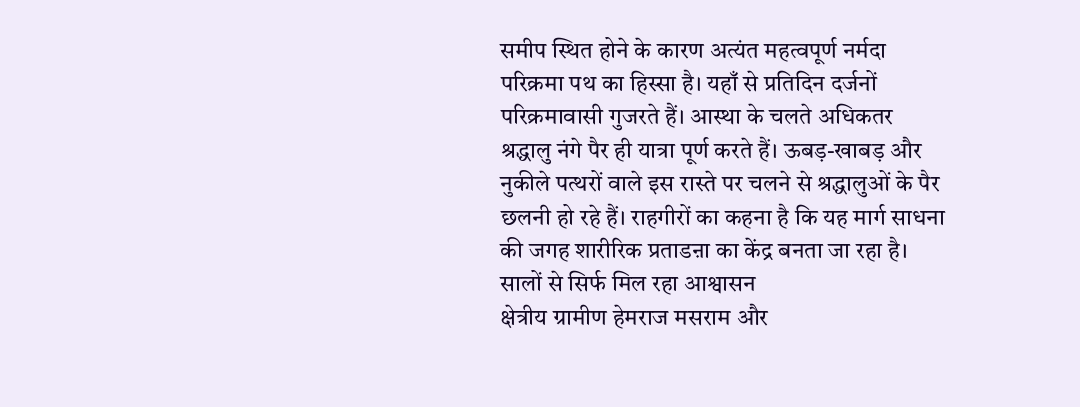समीप स्थित होने के कारण अत्यंत महत्वपूर्ण नर्मदा परिक्रमा पथ का हिस्सा है। यहाँ से प्रतिदिन दर्जनों परिक्रमावासी गुजरते हैं। आस्था के चलते अधिकतर श्रद्धालु नंगे पैर ही यात्रा पूर्ण करते हैं। ऊबड़-खाबड़ और नुकीले पत्थरों वाले इस रास्ते पर चलने से श्रद्धालुओं के पैर छलनी हो रहे हैं। राहगीरों का कहना है कि यह मार्ग साधना की जगह शारीरिक प्रताडऩा का केंद्र बनता जा रहा है।
सालों से सिर्फ मिल रहा आश्वासन
क्षेत्रीय ग्रामीण हेमराज मसराम और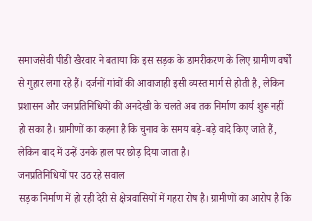समाजसेवी पीडी खैरवार ने बताया कि इस सड़क के डामरीकरण के लिए ग्रामीण वर्षों से गुहार लगा रहे हैं। दर्जनों गांवों की आवाजाही इसी व्यस्त मार्ग से होती है, लेकिन प्रशासन और जनप्रतिनिधियों की अनदेखी के चलते अब तक निर्माण कार्य शुरू नहीं हो सका है। ग्रामीणों का कहना है कि चुनाव के समय बड़े-बड़े वादे किए जाते हैं, लेकिन बाद में उन्हें उनके हाल पर छोड़ दिया जाता है।
जनप्रतिनिधियों पर उठ रहे सवाल
सड़क निर्माण में हो रही देरी से क्षेत्रवासियों में गहरा रोष है। ग्रामीणों का आरोप है कि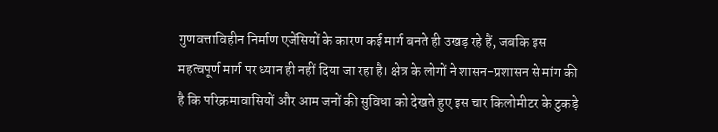गुणवत्ताविहीन निर्माण एजेंसियों के कारण कई मार्ग बनते ही उखड़ रहे हैं, जबकि इस महत्वपूर्ण मार्ग पर ध्यान ही नहीं दिया जा रहा है। क्षेत्र के लोगों ने शासन-प्रशासन से मांग की है कि परिक्रमावासियों और आम जनों की सुविधा को देखते हुए इस चार किलोमीटर के टुकड़े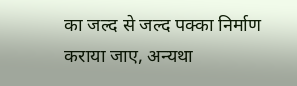का जल्द से जल्द पक्का निर्माण कराया जाए, अन्यथा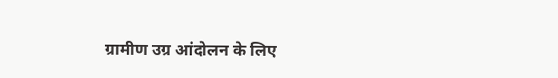ग्रामीण उग्र आंदोलन के लिए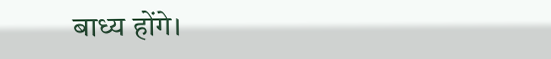बाध्य होंगे।